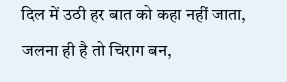दिल में उठी हर बात को कहा नहीं जाता,
जलना ही है तो चिराग बन,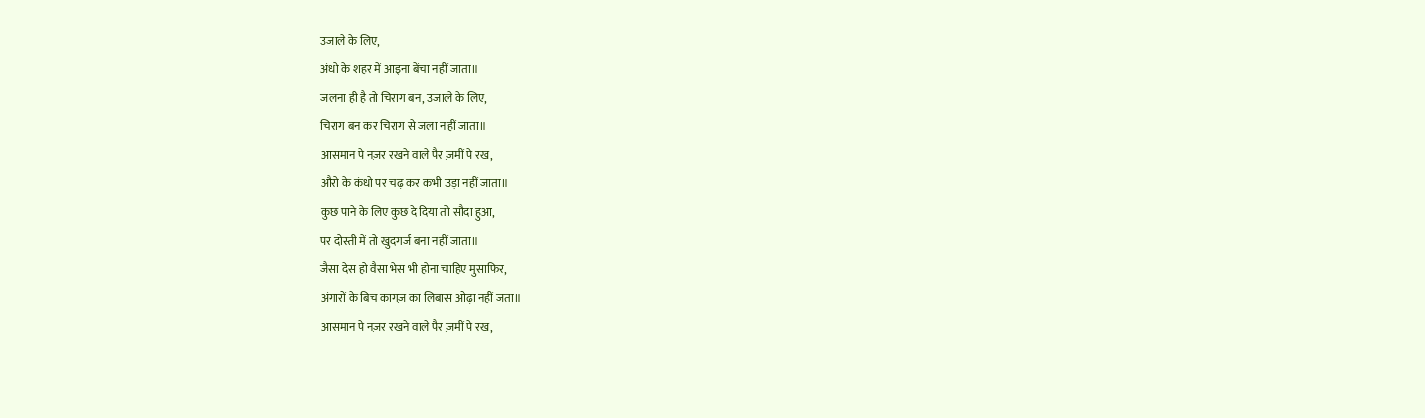उजाले के लिए,
अंधो के शहर में आइना बेंचा नहीं जाता॥
जलना ही है तो चिराग बन, उजाले के लिए,
चिराग बन कर चिराग से जला नहीं जाता॥
आसमान पे नज़र रखने वाले पैर ज़मीं पे रख,
औरो के कंधो पर चढ़ कर कभी उड़ा नहीं जाता॥
कुछ पाने के लिए कुछ दे दिया तो सौदा हुआ,
पर दोस्ती में तो खुदगर्ज बना नहीं जाता॥
जैसा देस हो वैसा भेस भी होना चाहिए मुसाफिर,
अंगारों के बिच कागज़ का लिबास ओढ़ा नहीं जता॥
आसमान पे नज़र रखने वाले पैर ज़मीं पे रख,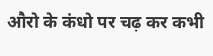औरो के कंधो पर चढ़ कर कभी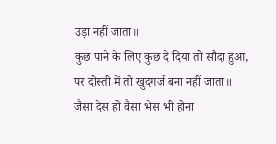उड़ा नहीं जाता॥
कुछ पाने के लिए कुछ दे दिया तो सौदा हुआ,
पर दोस्ती में तो खुदगर्ज बना नहीं जाता॥
जैसा देस हो वैसा भेस भी होना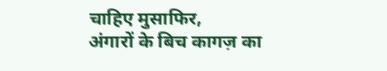चाहिए मुसाफिर,
अंगारों के बिच कागज़ का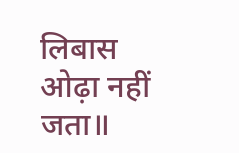लिबास ओढ़ा नहीं जता॥